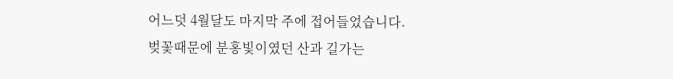어느덧 4월달도 마지막 주에 접어들었습니다.
벚꽃때문에 분홍빛이였던 산과 길가는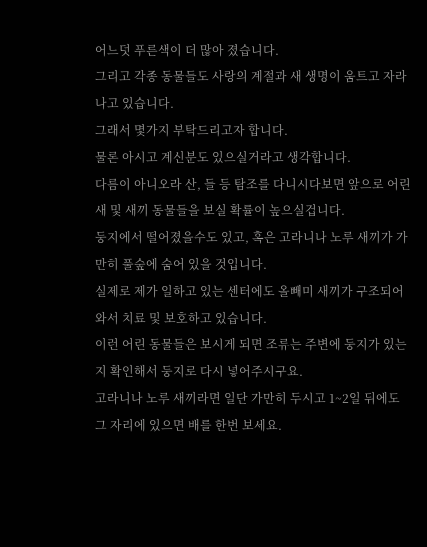어느덧 푸른색이 더 많아 졌습니다.
그리고 각종 동물들도 사랑의 계절과 새 생명이 움트고 자라나고 있습니다.
그래서 몇가지 부탁드리고자 합니다.
물론 아시고 계신분도 있으실거라고 생각합니다.
다름이 아니오라 산, 들 등 탐조를 다니시다보면 앞으로 어린새 및 새끼 동물들을 보실 확률이 높으실겁니다.
둥지에서 떨어졌을수도 있고, 혹은 고라니나 노루 새끼가 가만히 풀숲에 숨어 있을 것입니다.
실제로 제가 일하고 있는 센터에도 올빼미 새끼가 구조되어 와서 치료 및 보호하고 있습니다.
이런 어린 동물들은 보시게 되면 조류는 주변에 둥지가 있는지 확인해서 둥지로 다시 넣어주시구요.
고라니나 노루 새끼라면 일단 가만히 두시고 1~2일 뒤에도 그 자리에 있으면 배를 한번 보세요.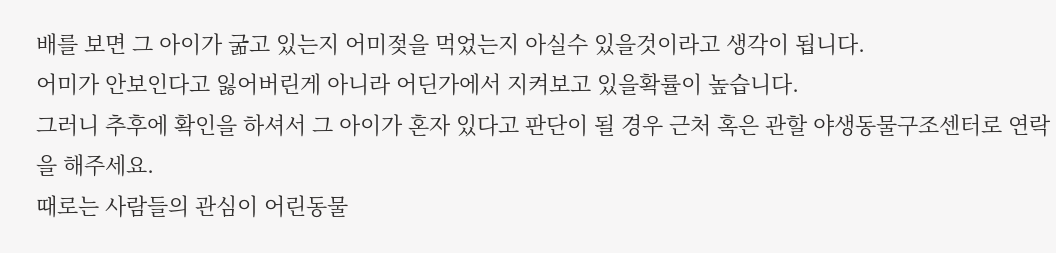배를 보면 그 아이가 굶고 있는지 어미젖을 먹었는지 아실수 있을것이라고 생각이 됩니다.
어미가 안보인다고 잃어버린게 아니라 어딘가에서 지켜보고 있을확률이 높습니다.
그러니 추후에 확인을 하셔서 그 아이가 혼자 있다고 판단이 될 경우 근처 혹은 관할 야생동물구조센터로 연락을 해주세요.
때로는 사람들의 관심이 어린동물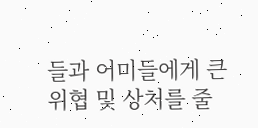들과 어미들에게 큰 위협 및 상처를 줄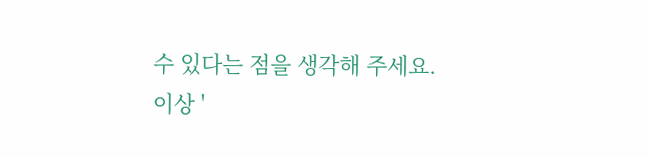수 있다는 점을 생각해 주세요.
이상 '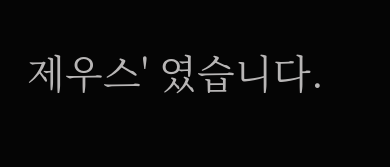제우스' 였습니다.